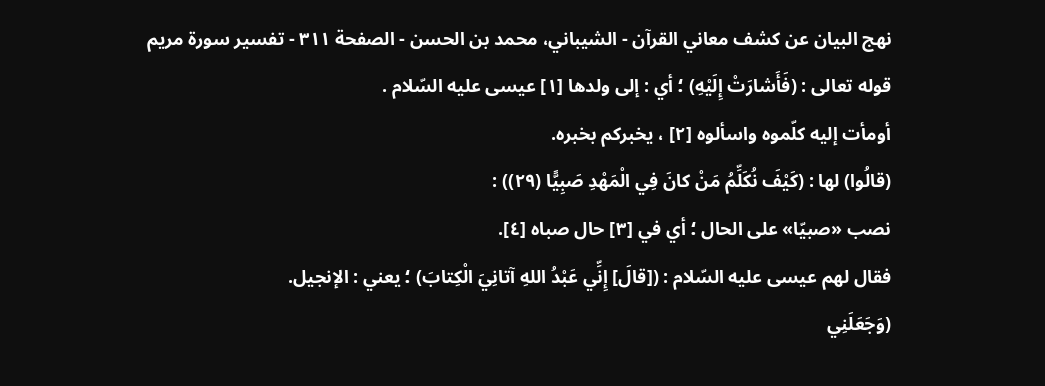نهج البيان عن كشف معاني القرآن - الشيباني، محمد بن الحسن - الصفحة ٣١١ - تفسير سورة مريم
قوله تعالى : (فَأَشارَتْ إِلَيْهِ) ؛ أي : إلى ولدها [١] عيسى عليه السّلام .
أومأت إليه كلّموه واسألوه [٢] ، يخبركم بخبره.
(قالُوا) لها : (كَيْفَ نُكَلِّمُ مَنْ كانَ فِي الْمَهْدِ صَبِيًّا (٢٩)) :
نصب «صبيّا» على الحال ؛ أي في [٣] حال صباه [٤].
فقال لهم عيسى عليه السّلام : ([قالَ] إِنِّي عَبْدُ اللهِ آتانِيَ الْكِتابَ) ؛ يعني : الإنجيل.
(وَجَعَلَنِي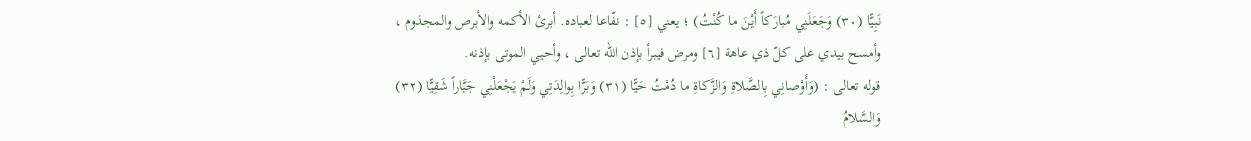نَبِيًّا (٣٠) وَجَعَلَنِي مُبارَكاً أَيْنَ ما كُنْتُ) ؛ يعني [٥] : نفّاعا لعباده. أبرئ الأكمه والأبرص والمجذوم ، وأمسح بيدي على كلّ ذي عاهة [٦] ومرض فيبرأ بإذن الله تعالى ، وأحيي الموتى بإذنه.
قوله تعالى : (وَأَوْصانِي بِالصَّلاةِ وَالزَّكاةِ ما دُمْتُ حَيًّا (٣١) وَبَرًّا بِوالِدَتِي وَلَمْ يَجْعَلْنِي جَبَّاراً شَقِيًّا (٣٢) وَالسَّلامُ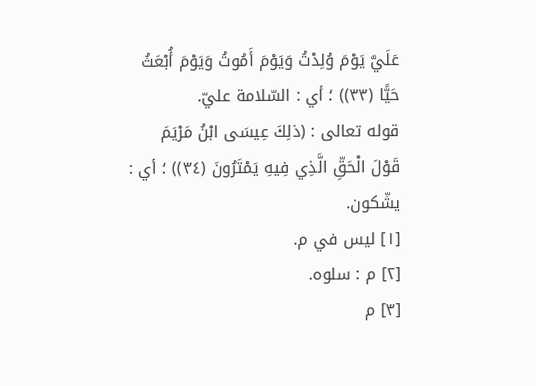عَلَيَّ يَوْمَ وُلِدْتُ وَيَوْمَ أَمُوتُ وَيَوْمَ أُبْعَثُ حَيًّا (٣٣)) ؛ أي : السّلامة عليّ.
قوله تعالى : (ذلِكَ عِيسَى ابْنُ مَرْيَمَ قَوْلَ الْحَقِّ الَّذِي فِيهِ يَمْتَرُونَ (٣٤)) ؛ أي : يشّكون.
[١] ليس في م.
[٢] م : سلوه.
[٣] م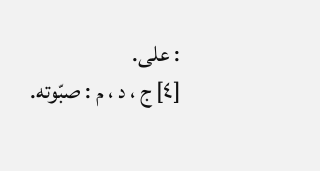: على.
[٤] ج ، د ، م : صبّوته.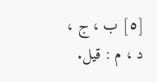[٥] ب ، ج ، د ، م : قيل.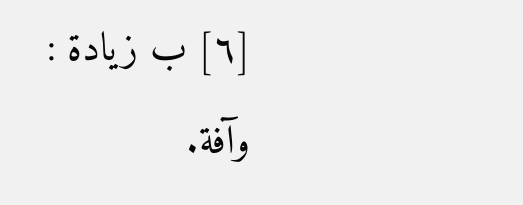[٦] ب زيادة : وآفة.